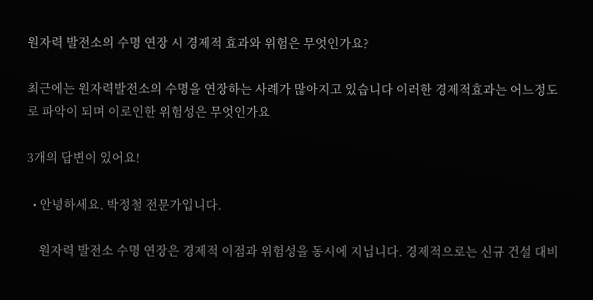원자력 발전소의 수명 연장 시 경제적 효과와 위험은 무엇인가요?

최근에는 원자력발전소의 수명을 연장하는 사례가 많아지고 있습니다 이러한 경제적효과는 어느정도로 파악이 되며 이로인한 위험성은 무엇인가요

3개의 답변이 있어요!

  • 안녕하세요. 박정철 전문가입니다.

    원자력 발전소 수명 연장은 경제적 이점과 위험성을 동시에 지닙니다. 경제적으로는 신규 건설 대비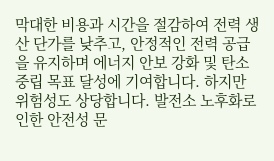막대한 비용과 시간을 절감하여 전력 생산 단가를 낮추고, 안정적인 전력 공급을 유지하며 에너지 안보 강화 및 탄소 중립 목표 달성에 기여합니다. 하지만 위험성도 상당합니다. 발전소 노후화로 인한 안전성 문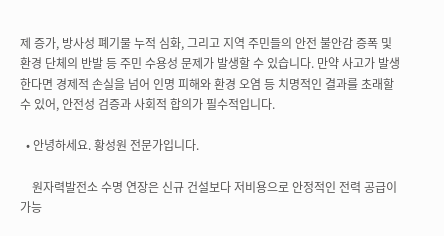제 증가, 방사성 폐기물 누적 심화, 그리고 지역 주민들의 안전 불안감 증폭 및 환경 단체의 반발 등 주민 수용성 문제가 발생할 수 있습니다. 만약 사고가 발생한다면 경제적 손실을 넘어 인명 피해와 환경 오염 등 치명적인 결과를 초래할 수 있어, 안전성 검증과 사회적 합의가 필수적입니다.

  • 안녕하세요. 황성원 전문가입니다.

    원자력발전소 수명 연장은 신규 건설보다 저비용으로 안정적인 전력 공급이 가능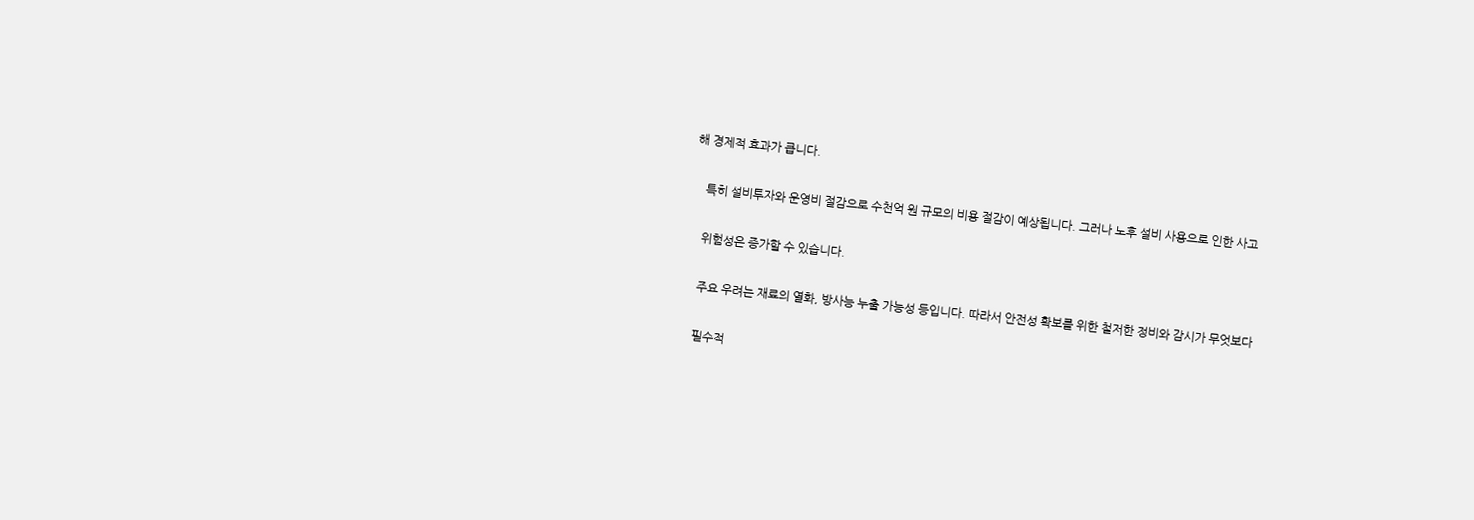해 경제적 효과가 큽니다.

    특히 설비투자와 운영비 절감으로 수천억 원 규모의 비용 절감이 예상됩니다. 그러나 노후 설비 사용으로 인한 사고

    위험성은 증가할 수 있습니다.

    주요 우려는 재료의 열화, 방사능 누출 가능성 등입니다. 따라서 안전성 확보를 위한 철저한 정비와 감시가 무엇보다

    필수적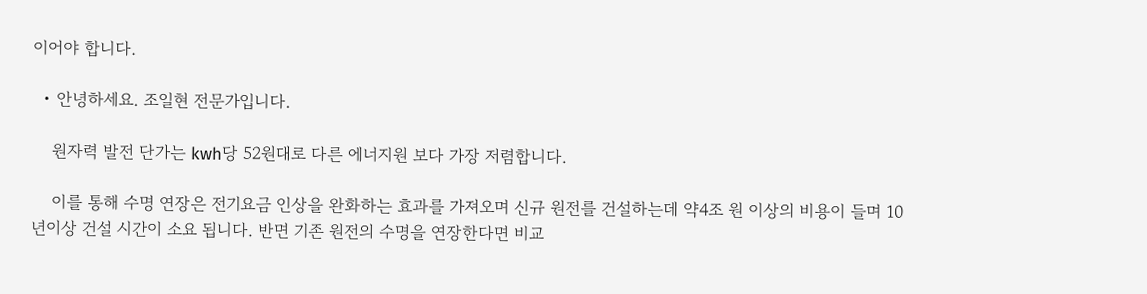이어야 합니다.

  • 안녕하세요. 조일현 전문가입니다.

    원자력 발전 단가는 kwh당 52원대로 다른 에너지원 보다 가장 저렴합니다.

    이를 통해 수명 연장은 전기요금 인상을 완화하는 효과를 가져오며 신규 원전를 건설하는데 약4조 원 이상의 비용이 들며 10년이상 건설 시간이 소요 됩니다. 반면 기존 원전의 수명을 연장한다면 비교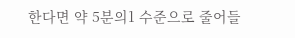한다면 약 5분의1 수준으로 줄어들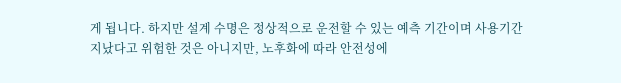게 됩니다. 하지만 설계 수명은 정상적으로 운전할 수 있는 예측 기간이며 사용기간 지났다고 위험한 것은 아니지만, 노후화에 따라 안전성에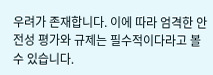우려가 존재합니다. 이에 따라 엄격한 안전성 평가와 규제는 필수적이다라고 볼 수 있습니다.